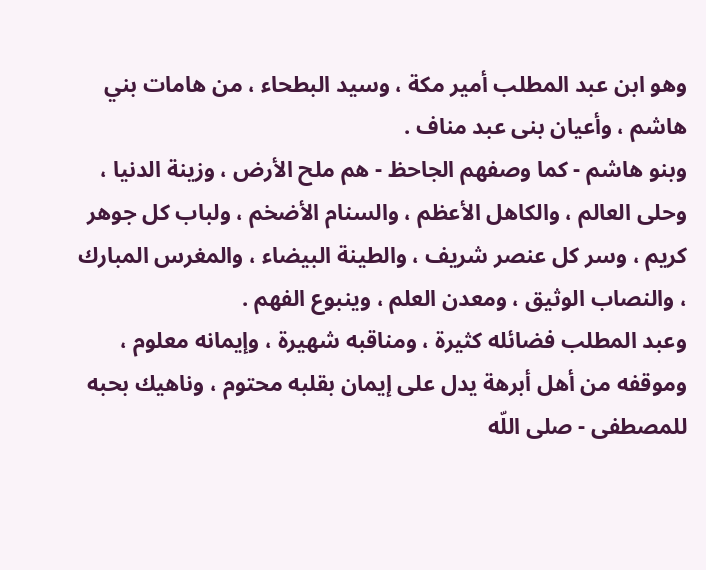وهو ابن عبد المطلب أمير مكة ، وسيد البطحاء ، من هامات بني هاشم ، وأعيان بنى عبد مناف .
وبنو هاشم - كما وصفهم الجاحظ - هم ملح الأرض ، وزينة الدنيا ، وحلى العالم ، والكاهل الأعظم ، والسنام الأضخم ، ولباب كل جوهر كريم ، وسر كل عنصر شريف ، والطينة البيضاء ، والمغرس المبارك ، والنصاب الوثيق ، ومعدن العلم ، وينبوع الفهم .
وعبد المطلب فضائله كثيرة ، ومناقبه شهيرة ، وإيمانه معلوم ، وموقفه من أهل أبرهة يدل على إيمان بقلبه محتوم ، وناهيك بحبه للمصطفى - صلى اللّه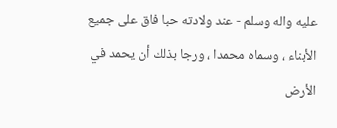عليه واله وسلم - عند ولادته حبا فاق على جميع الأبناء ، وسماه محمدا ، ورجا بذلك أن يحمد في الأرض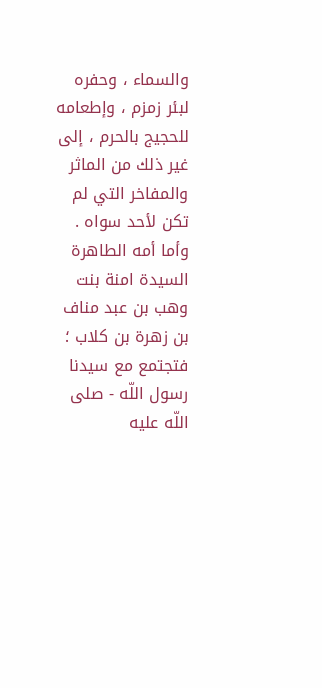والسماء ، وحفره لبئر زمزم ، وإطعامه للحجيج بالحرم ، إلى غير ذلك من الماثر والمفاخر التي لم تكن لأحد سواه .
وأما أمه الطاهرة السيدة امنة بنت وهب بن عبد مناف بن زهرة بن كلاب ؛ فتجتمع مع سيدنا رسول اللّه - صلى اللّه عليه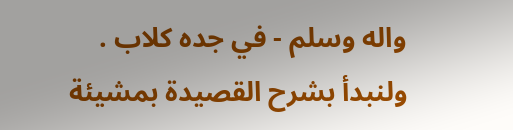واله وسلم - في جده كلاب .
ولنبدأ بشرح القصيدة بمشيئة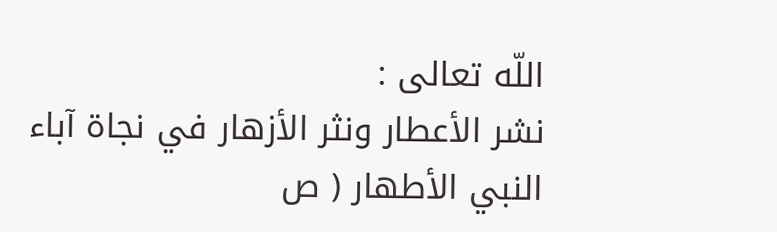اللّه تعالى :
نشر الأعطار ونثر الأزهار في نجاة آباء النبي الأطهار ( ص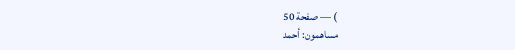) — صفحة 50
مساهمون: أحمد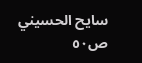سايح الحسيني
ص٥٠